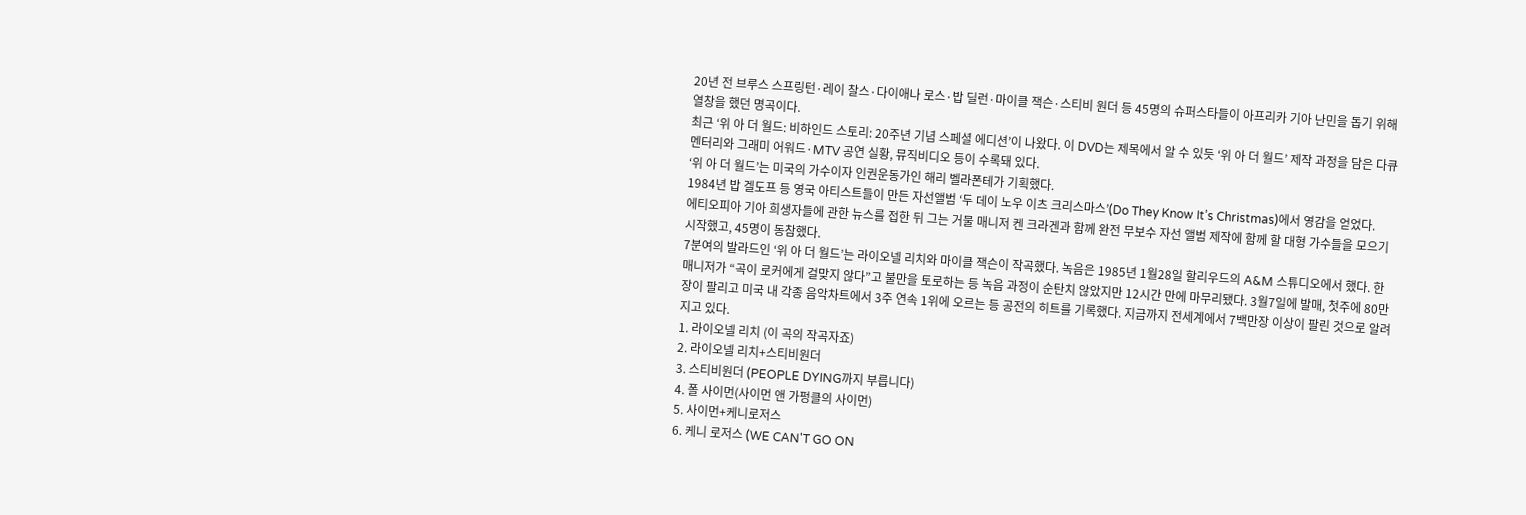20년 전 브루스 스프링턴·레이 찰스·다이애나 로스·밥 딜런·마이클 잭슨·스티비 원더 등 45명의 슈퍼스타들이 아프리카 기아 난민을 돕기 위해 열창을 했던 명곡이다.
최근 ‘위 아 더 월드: 비하인드 스토리: 20주년 기념 스페셜 에디션’이 나왔다. 이 DVD는 제목에서 알 수 있듯 ‘위 아 더 월드’ 제작 과정을 담은 다큐멘터리와 그래미 어워드·MTV 공연 실황, 뮤직비디오 등이 수록돼 있다.
‘위 아 더 월드’는 미국의 가수이자 인권운동가인 해리 벨라폰테가 기획했다.
1984년 밥 겔도프 등 영국 아티스트들이 만든 자선앨범 ‘두 데이 노우 이츠 크리스마스’(Do They Know It’s Christmas)에서 영감을 얻었다.
에티오피아 기아 희생자들에 관한 뉴스를 접한 뒤 그는 거물 매니저 켄 크라겐과 함께 완전 무보수 자선 앨범 제작에 함께 할 대형 가수들을 모으기 시작했고, 45명이 동참했다.
7분여의 발라드인 ‘위 아 더 월드’는 라이오넬 리치와 마이클 잭슨이 작곡했다. 녹음은 1985년 1월28일 할리우드의 A&M 스튜디오에서 했다. 한 매니저가 “곡이 로커에게 걸맞지 않다”고 불만을 토로하는 등 녹음 과정이 순탄치 않았지만 12시간 만에 마무리됐다. 3월7일에 발매, 첫주에 80만장이 팔리고 미국 내 각종 음악차트에서 3주 연속 1위에 오르는 등 공전의 히트를 기록했다. 지금까지 전세계에서 7백만장 이상이 팔린 것으로 알려지고 있다.
1. 라이오넬 리치 (이 곡의 작곡자죠)
2. 라이오넬 리치+스티비원더
3. 스티비원더 (PEOPLE DYING까지 부릅니다)
4. 폴 사이먼(사이먼 앤 가펑클의 사이먼)
5. 사이먼+케니로저스
6. 케니 로저스 (WE CAN'T GO ON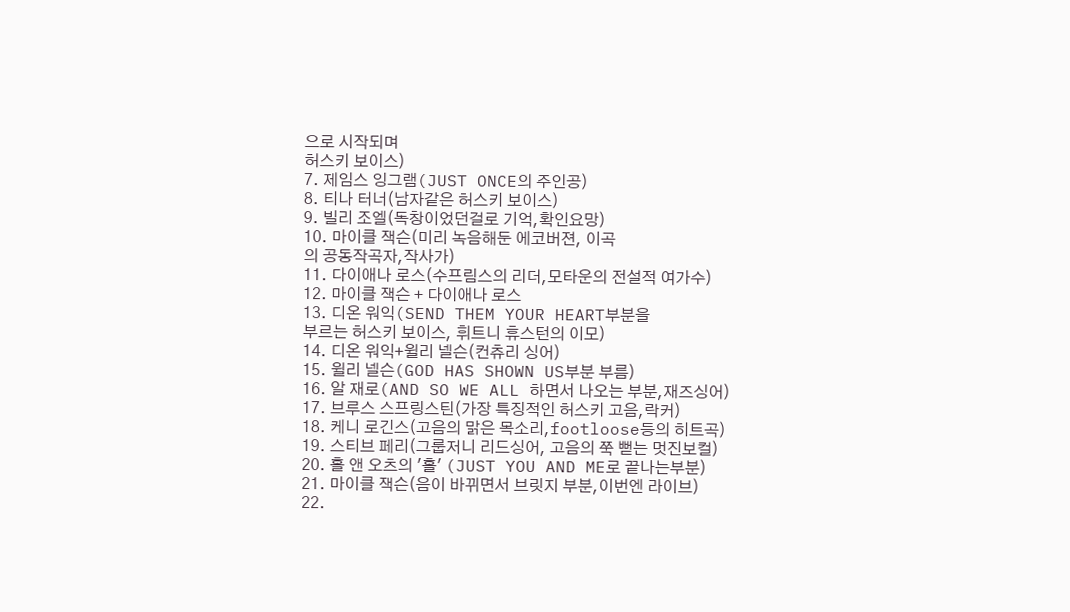으로 시작되며
허스키 보이스)
7. 제임스 잉그램(JUST ONCE의 주인공)
8. 티나 터너(남자같은 허스키 보이스)
9. 빌리 조엘(독창이었던걸로 기억,확인요망)
10. 마이클 잭슨(미리 녹음해둔 에코버젼, 이곡
의 공동작곡자,작사가)
11. 다이애나 로스(수프림스의 리더,모타운의 전설적 여가수)
12. 마이클 잭슨 + 다이애나 로스
13. 디온 워익(SEND THEM YOUR HEART부분을
부르는 허스키 보이스, 휘트니 휴스턴의 이모)
14. 디온 워익+윌리 넬슨(컨츄리 싱어)
15. 윌리 넬슨(GOD HAS SHOWN US부분 부름)
16. 알 재로(AND SO WE ALL 하면서 나오는 부분,재즈싱어)
17. 브루스 스프링스틴(가장 특징적인 허스키 고음,락커)
18. 케니 로긴스(고음의 맑은 목소리,footloose등의 히트곡)
19. 스티브 페리(그룹저니 리드싱어, 고음의 쭉 뻗는 멋진보컬)
20. 홀 앤 오츠의 '홀' (JUST YOU AND ME로 끝나는부분)
21. 마이클 잭슨(음이 바뀌면서 브릿지 부분,이번엔 라이브)
22.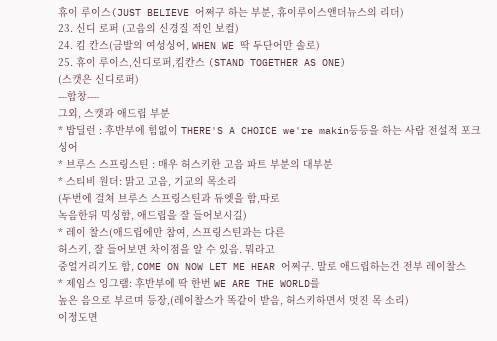휴이 루이스(JUST BELIEVE 어쩌구 하는 부분, 휴이루이스앤더뉴스의 리더)
23. 신디 로퍼 (고음의 신경질 적인 보컬)
24. 킴 칸스(금발의 여성싱어, WHEN WE 딱 두단어만 솔로)
25. 휴이 루이스,신디로퍼,킴칸스 (STAND TOGETHER AS ONE)
(스캣은 신디로퍼)
---합창----
그외, 스캣과 애드립 부분
* 밥딜런 : 후반부에 힘없이 THERE'S A CHOICE we're makin등등을 하는 사람 전설적 포크 싱어
* 브루스 스프링스틴 : 매우 허스키한 고음 파트 부분의 대부분
* 스티비 원더: 맑고 고음, 기교의 목소리
(두번에 걸쳐 브루스 스프링스틴과 듀엣을 함,따로
녹음한뒤 믹싱함, 애드립을 잘 들어보시길)
* 레이 찰스(애드립에만 참여, 스프링스틴과는 다른
허스키, 잘 들어보면 차이점을 알 수 있음. 뭐라고
중얼거리기도 함, COME ON NOW LET ME HEAR 어쩌구. 말로 애드립하는건 전부 레이찰스
* 제임스 잉그램: 후반부에 딱 한번 WE ARE THE WORLD를
높은 음으로 부르며 등장,(레이찰스가 똑같이 받음, 허스키하면서 멋진 목 소리)
이정도면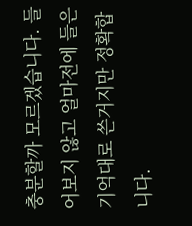충분할까 모르겠습니다. 들어보지 않고 얼마전에 들은 기억대로 쓴거지만 정확합니다.